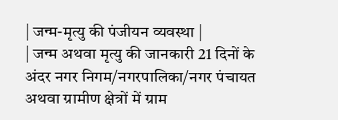| जन्म-मृत्यु की पंजीयन व्यवस्था |
| जन्म अथवा मृत्यु की जानकारी 21 दिनों के अंदर नगर निगम/नगरपालिका/नगर पंचायत अथवा ग्रामीण क्षेत्रों में ग्राम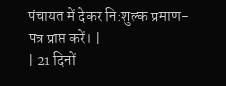पंचायत में देकर नि:शुल्क प्रमाण-पत्र प्राप्त करें। |
| 21 दिनों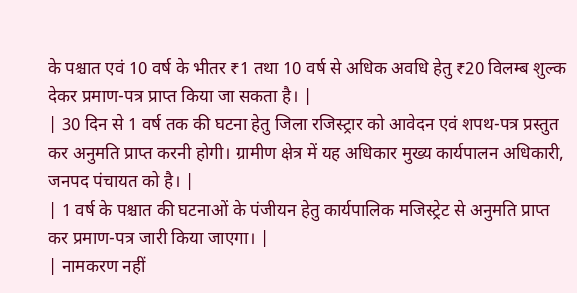के पश्चात एवं 10 वर्ष के भीतर ₹1 तथा 10 वर्ष से अधिक अवधि हेतु ₹20 विलम्ब शुल्क देकर प्रमाण-पत्र प्राप्त किया जा सकता है। |
| 30 दिन से 1 वर्ष तक की घटना हेतु जिला रजिस्ट्रार को आवेदन एवं शपथ-पत्र प्रस्तुत कर अनुमति प्राप्त करनी होगी। ग्रामीण क्षेत्र में यह अधिकार मुख्य कार्यपालन अधिकारी, जनपद पंचायत को है। |
| 1 वर्ष के पश्चात की घटनाओं के पंजीयन हेतु कार्यपालिक मजिस्ट्रेट से अनुमति प्राप्त कर प्रमाण-पत्र जारी किया जाएगा। |
| नामकरण नहीं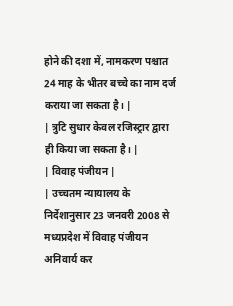होने की दशा में, नामकरण पश्चात 24 माह के भीतर बच्चे का नाम दर्ज कराया जा सकता है। |
| त्रुटि सुधार केवल रजिस्ट्रार द्वारा ही किया जा सकता है। |
| विवाह पंजीयन |
| उच्चतम न्यायालय के निर्देशानुसार 23 जनवरी 2008 से मध्यप्रदेश में विवाह पंजीयन अनिवार्य कर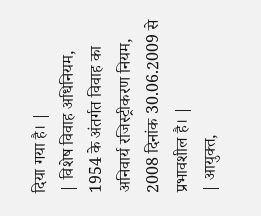दिया गया है। |
| विशेष विवाह अधिनियम, 1954 के अंतर्गत विवाह का अनिवार्य रजिस्ट्रीकरण नियम, 2008 दिनांक 30.06.2009 से प्रभावशील है। |
| आयुक्त,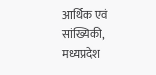आर्थिक एवं सांख्यिकी, मध्यप्रदेश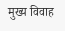मुख्य विवाह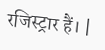रजिस्ट्रार हैं। |